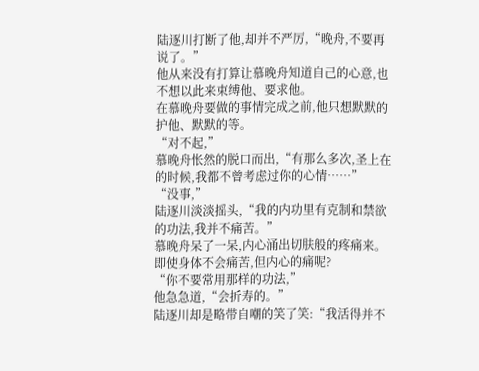陆逐川打断了他,却并不严厉,“晚舟,不要再说了。”
他从来没有打算让慕晚舟知道自己的心意,也不想以此来束缚他、要求他。
在慕晚舟要做的事情完成之前,他只想默默的护他、默默的等。
“对不起,”
慕晚舟怅然的脱口而出,“有那么多次,圣上在的时候,我都不曾考虑过你的心情……”
“没事,”
陆逐川淡淡摇头,“我的内功里有克制和禁欲的功法,我并不痛苦。”
慕晚舟呆了一呆,内心涌出切肤般的疼痛来。
即使身体不会痛苦,但内心的痛呢?
“你不要常用那样的功法,”
他急急道,“会折寿的。”
陆逐川却是略带自嘲的笑了笑:“我活得并不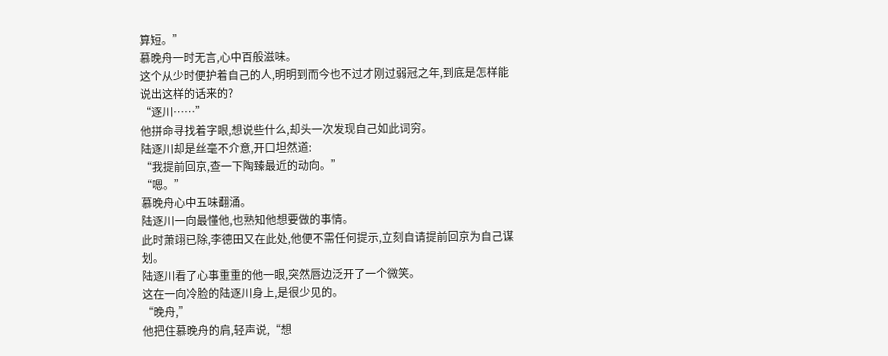算短。”
慕晚舟一时无言,心中百般滋味。
这个从少时便护着自己的人,明明到而今也不过才刚过弱冠之年,到底是怎样能说出这样的话来的?
“逐川……”
他拼命寻找着字眼,想说些什么,却头一次发现自己如此词穷。
陆逐川却是丝毫不介意,开口坦然道:
“我提前回京,查一下陶臻最近的动向。”
“嗯。”
慕晚舟心中五味翻涌。
陆逐川一向最懂他,也熟知他想要做的事情。
此时萧翊已除,李德田又在此处,他便不需任何提示,立刻自请提前回京为自己谋划。
陆逐川看了心事重重的他一眼,突然唇边泛开了一个微笑。
这在一向冷脸的陆逐川身上,是很少见的。
“晚舟,”
他把住慕晚舟的肩,轻声说,“想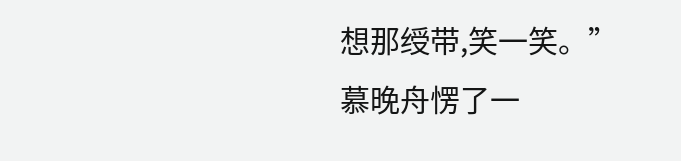想那绶带,笑一笑。”
慕晚舟愣了一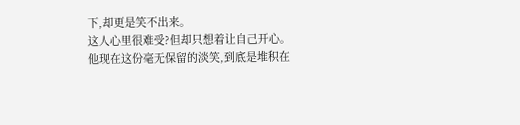下,却更是笑不出来。
这人心里很难受?但却只想着让自己开心。
他现在这份毫无保留的淡笑,到底是堆积在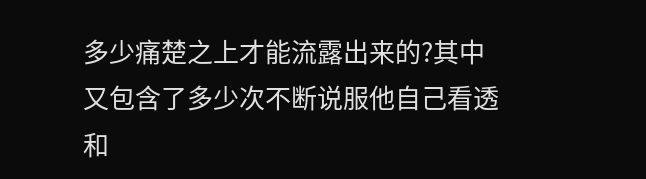多少痛楚之上才能流露出来的?其中又包含了多少次不断说服他自己看透和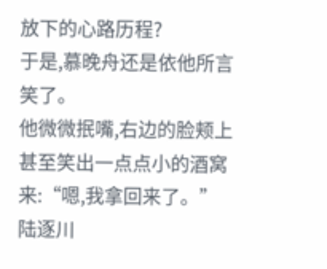放下的心路历程?
于是,慕晚舟还是依他所言笑了。
他微微抿嘴,右边的脸颊上甚至笑出一点点小的酒窝来:“嗯,我拿回来了。”
陆逐川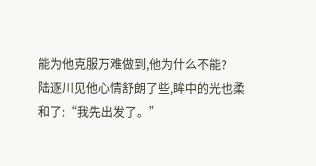能为他克服万难做到,他为什么不能?
陆逐川见他心情舒朗了些,眸中的光也柔和了:“我先出发了。”